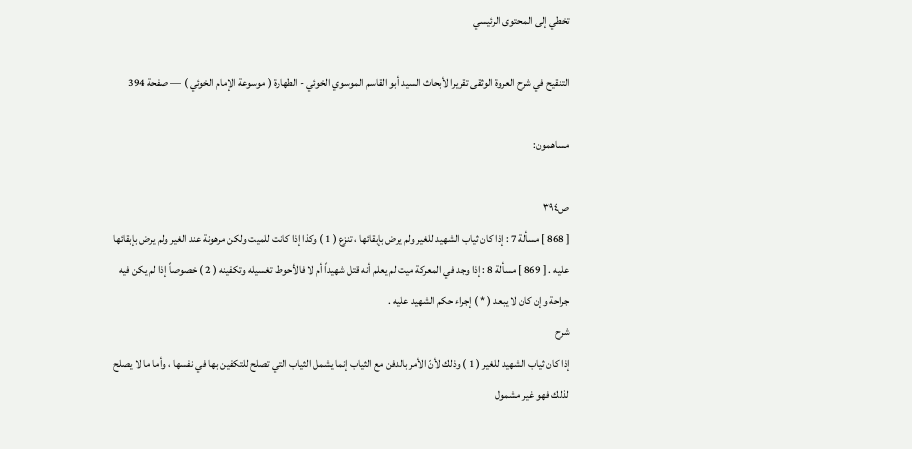تخطي إلى المحتوى الرئيسي

التنقيح في شرح العروة الوثقى تقريرا لأبحاث السيد أبو القاسم الموسوي الخوئي - الطهارة ( موسوعة الإمام الخوئي ) — صفحة 394

مساهمون:

ص٣٩٤
[ 868 ] مسألة 7 : إذا كان ثياب الشهيد للغير ولم يرض بإبقائها ، تنزع ( 1 ) وكذا إذا كانت للميت ولكن مرهونة عند الغير ولم يرض بإبقائها عليه . [ 869 ] مسألة 8 : إذا وجد في المعركة ميت لم يعلم أنه قتل شهيداً أم لا فالأحوط تغسيله وتكفينه ( 2 ) خصوصاً إذا لم يكن فيه جراحة وإن كان لا يبعد ( * ) إجراء حكم الشهيد عليه .
شرح
إذا كان ثياب الشهيد للغير ( 1 ) وذلك لأنّ الأمر بالدفن مع الثياب إنما يشمل الثياب التي تصلح للتكفين بها في نفسها ، وأما ما لا يصلح لذلك فهو غير مشمول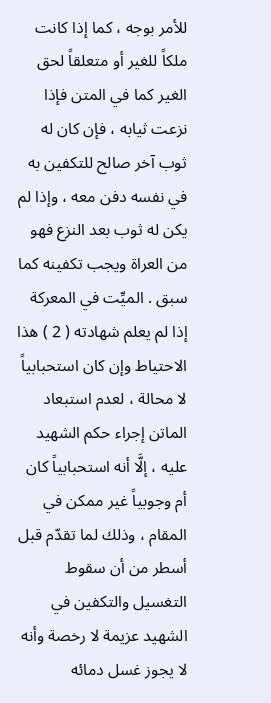للأمر بوجه ، كما إذا كانت ملكاً للغير أو متعلقاً لحق الغير كما في المتن فإذا نزعت ثيابه ، فإن كان له ثوب آخر صالح للتكفين به في نفسه دفن معه ، وإذا لم يكن له ثوب بعد النزع فهو من العراة ويجب تكفينه كما سبق . الميِّت في المعركة إذا لم يعلم شهادته ( 2 ) هذا الاحتياط وإن كان استحبابياً لا محالة ، لعدم استبعاد الماتن إجراء حكم الشهيد عليه ، إلَّا أنه استحبابياً كان أم وجوبياً غير ممكن في المقام ، وذلك لما تقدّم قبل أسطر من أن سقوط التغسيل والتكفين في الشهيد عزيمة لا رخصة وأنه لا يجوز غسل دمائه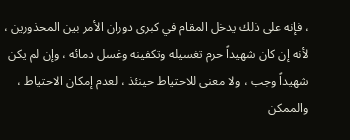، فإنه على ذلك يدخل المقام في كبرى دوران الأمر بين المحذورين ، لأنه إن كان شهيداً حرم تغسيله وتكفينه وغسل دمائه ، وإن لم يكن شهيداً وجب ، ولا معنى للاحتياط حينئذ ، لعدم إمكان الاحتياط ، والممكن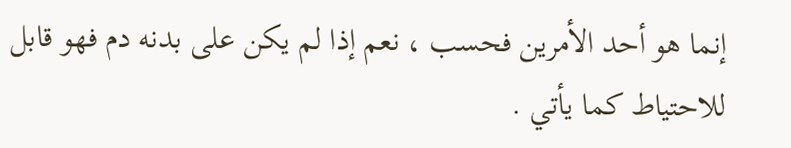إنما هو أحد الأمرين فحسب ، نعم إذا لم يكن على بدنه دم فهو قابل للاحتياط كما يأتي .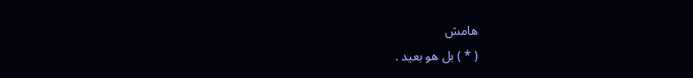هامش
( * ) بل هو بعيد .